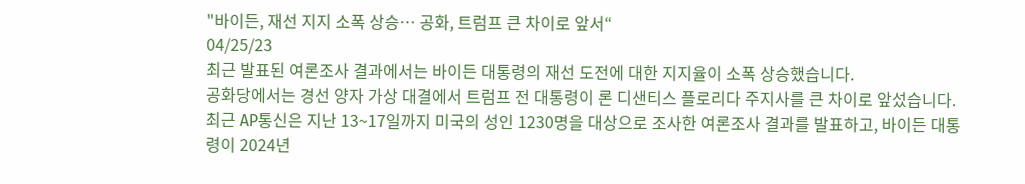"바이든, 재선 지지 소폭 상승… 공화, 트럼프 큰 차이로 앞서“
04/25/23
최근 발표된 여론조사 결과에서는 바이든 대통령의 재선 도전에 대한 지지율이 소폭 상승했습니다.
공화당에서는 경선 양자 가상 대결에서 트럼프 전 대통령이 론 디샌티스 플로리다 주지사를 큰 차이로 앞섰습니다.
최근 AP통신은 지난 13~17일까지 미국의 성인 1230명을 대상으로 조사한 여론조사 결과를 발표하고, 바이든 대통령이 2024년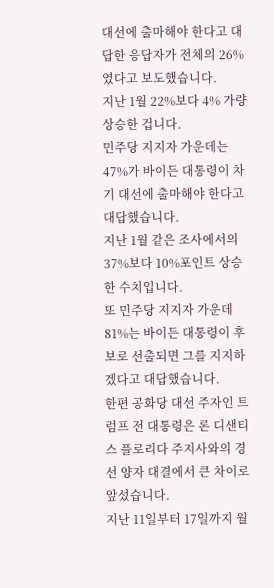대선에 출마해야 한다고 대답한 응답자가 전체의 26%였다고 보도했습니다.
지난 1월 22%보다 4% 가량 상승한 겁니다.
민주당 지지자 가운데는 47%가 바이든 대통령이 차기 대선에 출마해야 한다고 대답했습니다.
지난 1월 같은 조사에서의 37%보다 10%포인트 상승한 수치입니다.
또 민주당 지지자 가운데 81%는 바이든 대통령이 후보로 선출되면 그를 지지하겠다고 대답했습니다.
한편 공화당 대선 주자인 트럼프 전 대통령은 론 디샌티스 플로리다 주지사와의 경선 양자 대결에서 큰 차이로 앞섰습니다.
지난 11일부터 17일까지 월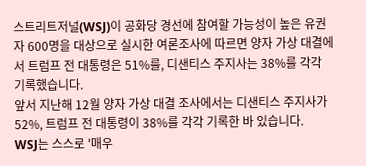스트리트저널(WSJ)이 공화당 경선에 참여할 가능성이 높은 유권자 600명을 대상으로 실시한 여론조사에 따르면 양자 가상 대결에서 트럼프 전 대통령은 51%를, 디샌티스 주지사는 38%를 각각 기록했습니다.
앞서 지난해 12월 양자 가상 대결 조사에서는 디샌티스 주지사가 52%, 트럼프 전 대통령이 38%를 각각 기록한 바 있습니다.
WSJ는 스스로 '매우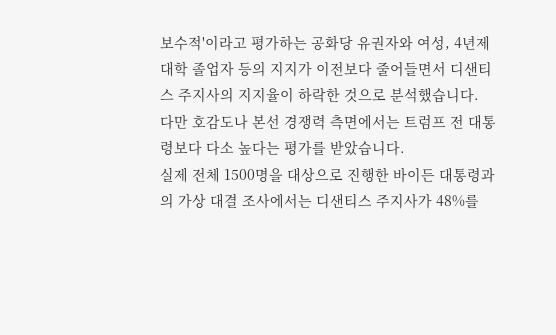보수적'이라고 평가하는 공화당 유권자와 여성, 4년제 대학 졸업자 등의 지지가 이전보다 줄어들면서 디샌티스 주지사의 지지율이 하락한 것으로 분석했습니다.
다만 호감도나 본선 경쟁력 측면에서는 트럼프 전 대통령보다 다소 높다는 평가를 받았습니다.
실제 전체 1500명을 대상으로 진행한 바이든 대통령과의 가상 대결 조사에서는 디샌티스 주지사가 48%를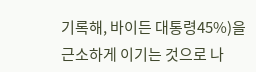기록해, 바이든 대통령45%)을 근소하게 이기는 것으로 나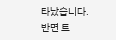타났습니다.
반면 트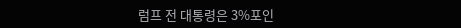럼프 전 대통령은 3%포인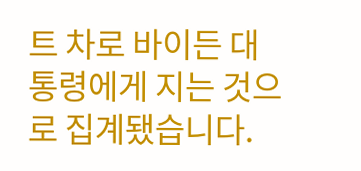트 차로 바이든 대통령에게 지는 것으로 집계됐습니다.